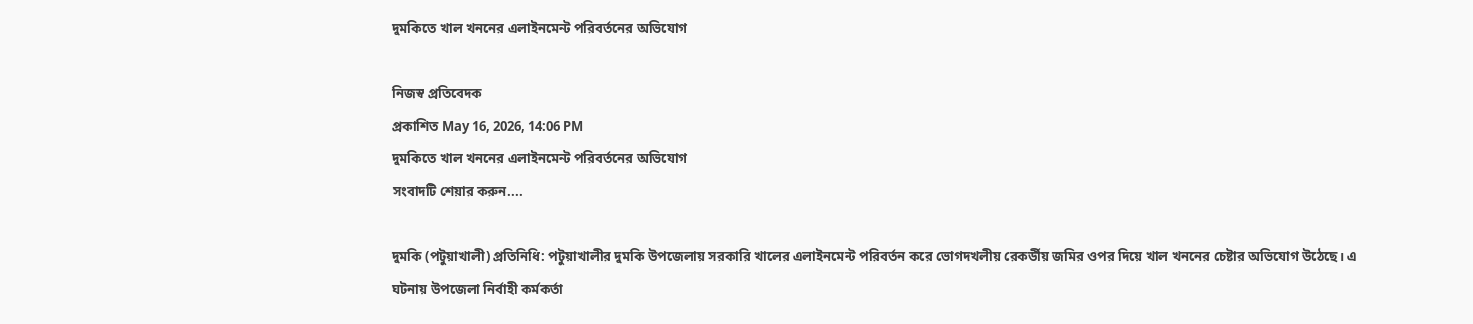দুমকিতে খাল খননের এলাইনমেন্ট পরিবর্তনের অভিযোগ

নিজস্ব প্রতিবেদক
প্রকাশিত May 16, 2026, 14:06 PM
দুমকিতে খাল খননের এলাইনমেন্ট পরিবর্তনের অভিযোগ
সংবাদটি শেয়ার করুন....

দুমকি (পটুয়াখালী) প্রতিনিধি: পটুয়াখালীর দুমকি উপজেলায় সরকারি খালের এলাইনমেন্ট পরিবর্তন করে ভোগদখলীয় রেকর্ডীয় জমির ওপর দিয়ে খাল খননের চেষ্টার অভিযোগ উঠেছে। এ ঘটনায় উপজেলা নির্বাহী কর্মকর্তা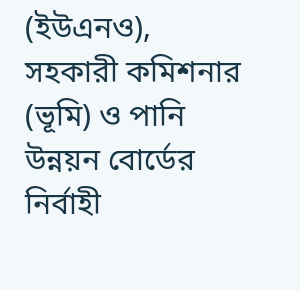(ইউএনও), সহকারী কমিশনার (ভূমি) ও পানি উন্নয়ন বোর্ডের নির্বাহী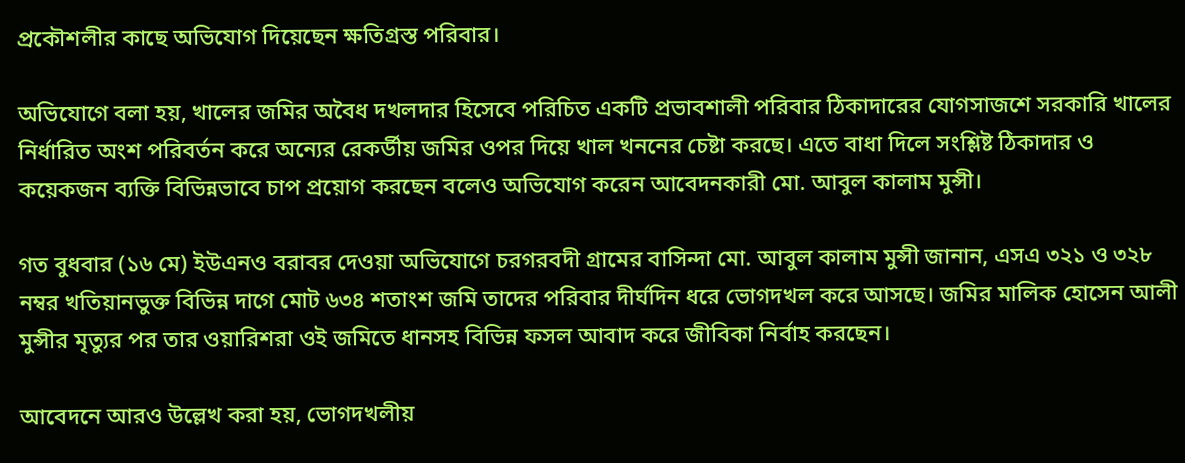প্রকৌশলীর কাছে অভিযোগ দিয়েছেন ক্ষতিগ্রস্ত পরিবার।

অভিযোগে বলা হয়, খালের জমির অবৈধ দখলদার হিসেবে পরিচিত একটি প্রভাবশালী পরিবার ঠিকাদারের যোগসাজশে সরকারি খালের নির্ধারিত অংশ পরিবর্তন করে অন্যের রেকর্ডীয় জমির ওপর দিয়ে খাল খননের চেষ্টা করছে। এতে বাধা দিলে সংশ্লিষ্ট ঠিকাদার ও কয়েকজন ব্যক্তি বিভিন্নভাবে চাপ প্রয়োগ করছেন বলেও অভিযোগ করেন আবেদনকারী মো. আবুল কালাম মুন্সী।

গত বুধবার (১৬ মে) ইউএনও বরাবর দেওয়া অভিযোগে চরগরবদী গ্রামের বাসিন্দা মো. আবুল কালাম মুন্সী জানান, এসএ ৩২১ ও ৩২৮ নম্বর খতিয়ানভুক্ত বিভিন্ন দাগে মোট ৬৩৪ শতাংশ জমি তাদের পরিবার দীর্ঘদিন ধরে ভোগদখল করে আসছে। জমির মালিক হোসেন আলী মুন্সীর মৃত্যুর পর তার ওয়ারিশরা ওই জমিতে ধানসহ বিভিন্ন ফসল আবাদ করে জীবিকা নির্বাহ করছেন।

আবেদনে আরও উল্লেখ করা হয়, ভোগদখলীয়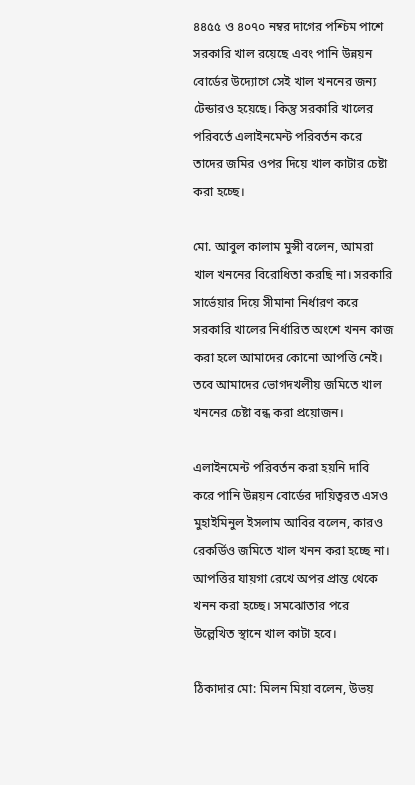৪৪৫৫ ও ৪০৭০ নম্বর দাগের পশ্চিম পাশে সরকারি খাল রয়েছে এবং পানি উন্নয়ন বোর্ডের উদ্যোগে সেই খাল খননের জন্য টেন্ডারও হয়েছে। কিন্তু সরকারি খালের পরিবর্তে এলাইনমেন্ট পরিবর্তন করে তাদের জমির ওপর দিয়ে খাল কাটার চেষ্টা করা হচ্ছে।

মো. আবুল কালাম মুন্সী বলেন, আমরা খাল খননের বিরোধিতা করছি না। সরকারি সার্ভেয়ার দিয়ে সীমানা নির্ধারণ করে সরকারি খালের নির্ধারিত অংশে খনন কাজ করা হলে আমাদের কোনো আপত্তি নেই। তবে আমাদের ভোগদখলীয় জমিতে খাল খননের চেষ্টা বন্ধ করা প্রয়োজন।

এলাইনমেন্ট পরিবর্তন করা হয়নি দাবি করে পানি উন্নয়ন বোর্ডের দায়িত্বরত এসও মুহাইমিনুল ইসলাম আবির বলেন, কারও রেকর্ডিও জমিতে খাল খনন করা হচ্ছে না। আপত্তির যায়গা রেখে অপর প্রান্ত থেকে খনন করা হচ্ছে। সমঝোতার পরে উল্লেখিত স্থানে খাল কাটা হবে।

ঠিকাদার মো: মিলন মিয়া বলেন, উভয়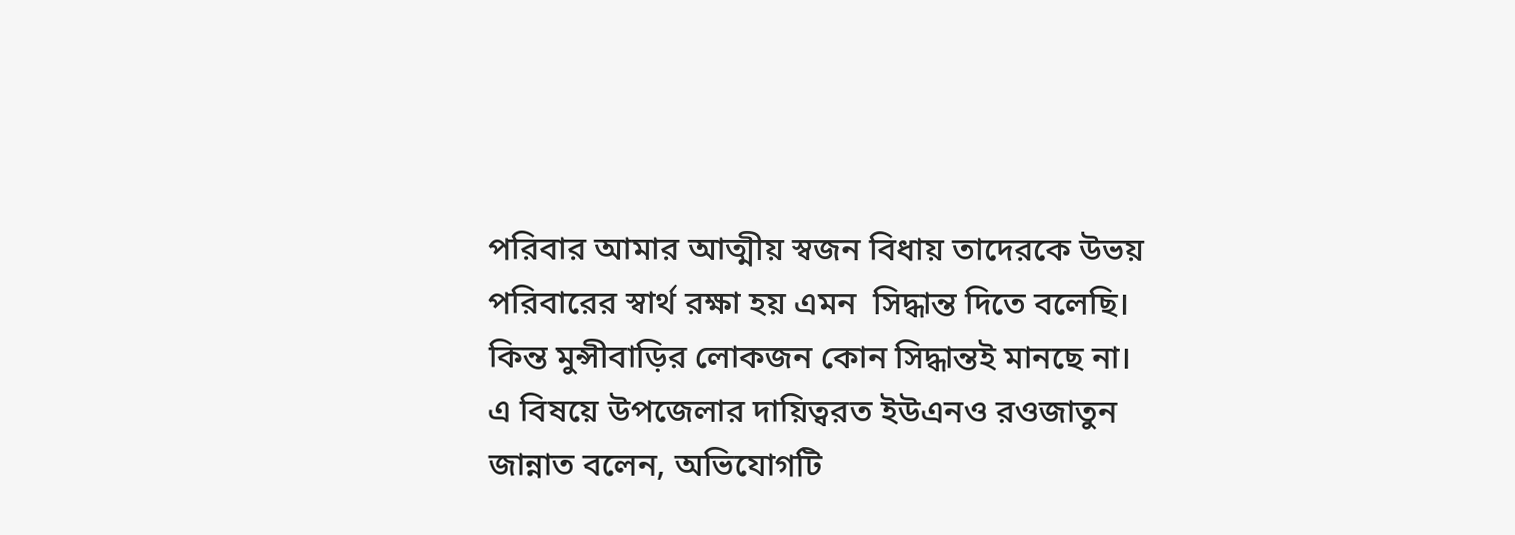পরিবার আমার আত্মীয় স্বজন বিধায় তাদেরকে উভয় পরিবারের স্বার্থ রক্ষা হয় এমন  সিদ্ধান্ত দিতে বলেছি। কিন্ত মুন্সীবাড়ির লোকজন কোন সিদ্ধান্তই মানছে না।  এ বিষয়ে উপজেলার দায়িত্বরত ইউএনও রওজাতুন জান্নাত বলেন, অভিযোগটি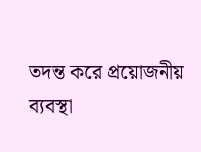তদন্ত করে প্রয়োজনীয় ব্যবস্থা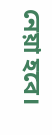নেয়া হবে।